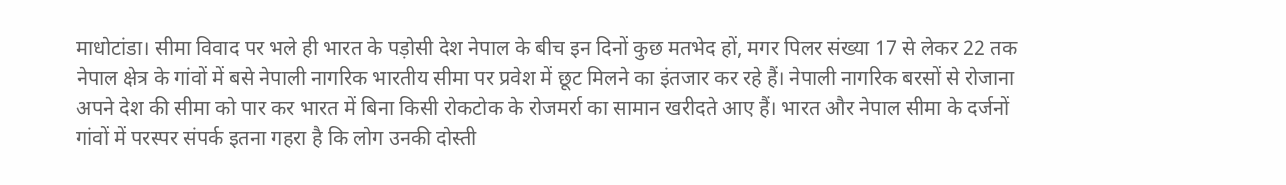माधोटांडा। सीमा विवाद पर भले ही भारत के पड़ोसी देश नेपाल के बीच इन दिनों कुछ मतभेद हों, मगर पिलर संख्या 17 से लेकर 22 तक नेपाल क्षेत्र के गांवों में बसे नेपाली नागरिक भारतीय सीमा पर प्रवेश में छूट मिलने का इंतजार कर रहे हैं। नेपाली नागरिक बरसों से रोजाना अपने देश की सीमा को पार कर भारत में बिना किसी रोकटोक के रोजमर्रा का सामान खरीदते आए हैं। भारत और नेपाल सीमा के दर्जनों गांवों में परस्पर संपर्क इतना गहरा है कि लोग उनकी दोस्ती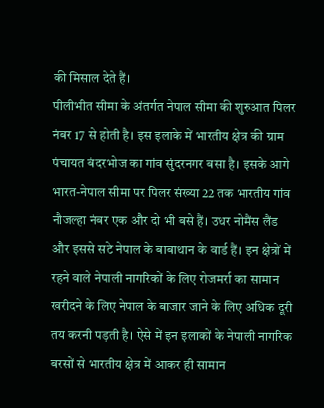की मिसाल देते हैं।
पीलीभीत सीमा के अंतर्गत नेपाल सीमा की शुरुआत पिलर नंबर 17 से होती है। इस इलाके में भारतीय क्षेत्र की ग्राम पंचायत बंदरभोज का गांव सुंदरनगर बसा है। इसके आगे भारत-नेपाल सीमा पर पिलर संख्या 22 तक भारतीय गांव नौजल्हा नंबर एक और दो भी बसे हैं। उधर नोमैंस लैंड और इससे सटे नेपाल के बाबाथान के वार्ड हैं। इन क्षेत्रों में रहने वाले नेपाली नागरिकों के लिए रोजमर्रा का सामान खरीदने के लिए नेपाल के बाजार जाने के लिए अधिक दूरी तय करनी पड़ती है। ऐसे में इन इलाकों के नेपाली नागरिक बरसों से भारतीय क्षेत्र में आकर ही सामान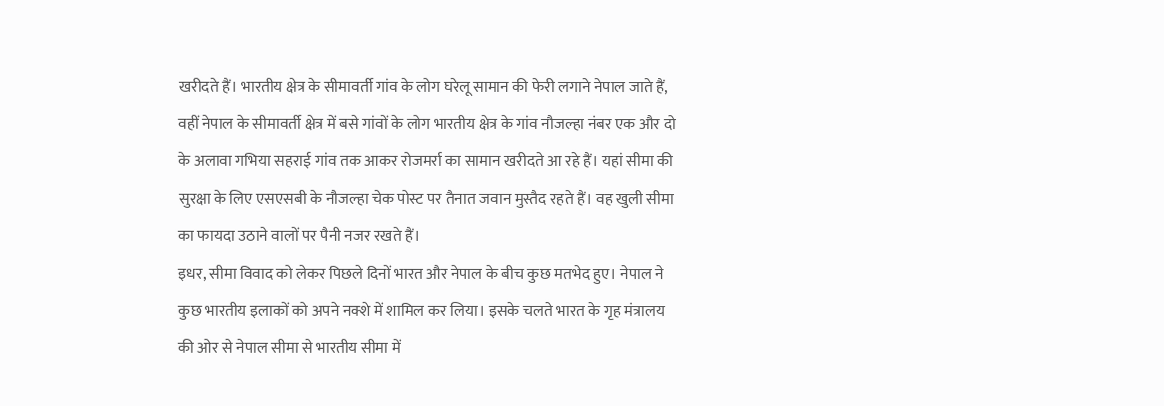खरीदते हैं। भारतीय क्षेत्र के सीमावर्ती गांव के लोग घरेलू सामान की फेरी लगाने नेपाल जाते हैं, वहीं नेपाल के सीमावर्ती क्षेत्र में बसे गांवों के लोग भारतीय क्षेत्र के गांव नौजल्हा नंबर एक और दो के अलावा गभिया सहराई गांव तक आकर रोजमर्रा का सामान खरीदते आ रहे हैं। यहां सीमा की सुरक्षा के लिए एसएसबी के नौजल्हा चेक पोस्ट पर तैनात जवान मुस्तैद रहते हैं। वह खुली सीमा का फायदा उठाने वालों पर पैनी नजर रखते हैं।
इधर, सीमा विवाद को लेकर पिछले दिनों भारत और नेपाल के बीच कुछ मतभेद हुए। नेपाल ने कुछ भारतीय इलाकों को अपने नक्शे में शामिल कर लिया। इसके चलते भारत के गृह मंत्रालय की ओर से नेपाल सीमा से भारतीय सीमा में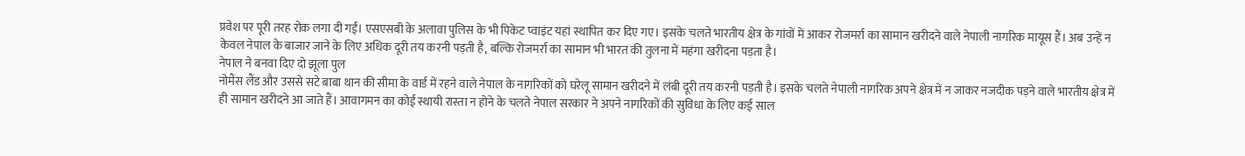प्रवेश पर पूरी तरह रोक लगा दी गई। एसएसबी के अलावा पुलिस के भी पिकेट प्वाइंट यहां स्थापित कर दिए गए। इसके चलते भारतीय क्षेत्र के गांवों में आकर रोजमर्रा का सामान खरीदने वाले नेपाली नागरिक मायूस हैं। अब उन्हें न केवल नेपाल के बाजार जाने के लिए अधिक दूरी तय करनी पड़ती है, बल्कि रोजमर्रा का सामान भी भारत की तुलना में महंगा खरीदना पड़ता है।
नेपाल ने बनवा दिए दो झूला पुल
नोमैंस लैंड और उससे सटे बाबा थान की सीमा के वार्ड में रहने वाले नेपाल के नागरिकों को घरेलू सामान खरीदने में लंबी दूरी तय करनी पड़ती है। इसके चलते नेपाली नागरिक अपने क्षेत्र में न जाकर नजदीक पड़ने वाले भारतीय क्षेत्र में ही सामान खरीदने आ जाते हैं। आवागमन का कोई स्थायी रास्ता न होने के चलते नेपाल सरकार ने अपने नागरिकों की सुविधा के लिए कई साल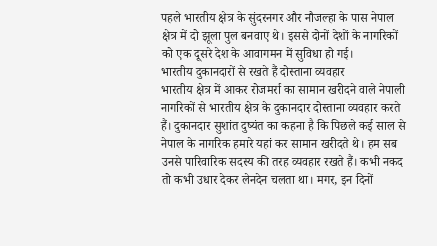पहले भारतीय क्षेत्र के सुंदरनगर और नौजल्हा के पास नेपाल क्षेत्र में दो झूला पुल बनवाए थे। इससे दोनों देशों के नागरिकों को एक दूसरे देश के आवागमन में सुविधा हो गई।
भारतीय दुकानदारों से रखते हैं दोस्ताना व्यवहार
भारतीय क्षेत्र में आकर रोजमर्रा का सामान खरीदने वाले नेपाली नागरिकों से भारतीय क्षेत्र के दुकानदार दोस्ताना व्यवहार करते हैं। दुकानदार सुशांत दुष्यंत का कहना है कि पिछले कई साल से नेपाल के नागरिक हमारे यहां कर सामान खरीदते थे। हम सब उनसे पारिवारिक सदस्य की तरह व्यवहार रखते हैं। कभी नकद तो कभी उधार देकर लेनदेन चलता था। मगर, इन दिनों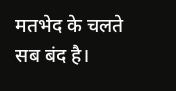मतभेद के चलते सब बंद है।